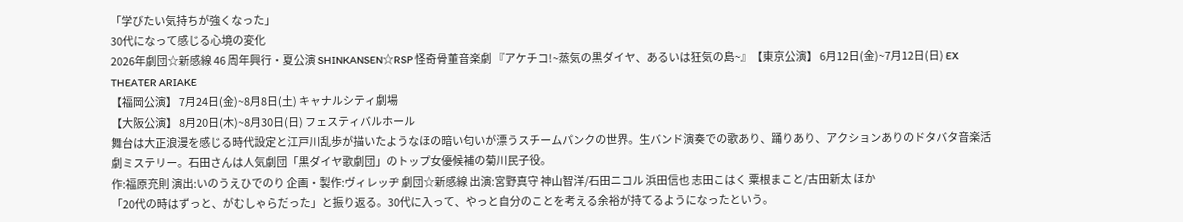「学びたい気持ちが強くなった」
30代になって感じる心境の変化
2026年劇団☆新感線 46 周年興行・夏公演 SHINKANSEN☆RSP 怪奇骨董音楽劇 『アケチコ!~蒸気の黒ダイヤ、あるいは狂気の島~』【東京公演】 6月12日(金)~7月12日(日) EX THEATER ARIAKE
【福岡公演】 7月24日(金)~8月8日(土) キャナルシティ劇場
【大阪公演】 8月20日(木)~8月30日(日) フェスティバルホール
舞台は大正浪漫を感じる時代設定と江戸川乱歩が描いたようなほの暗い匂いが漂うスチームパンクの世界。生バンド演奏での歌あり、踊りあり、アクションありのドタバタ音楽活劇ミステリー。石田さんは人気劇団「黒ダイヤ歌劇団」のトップ女優候補の菊川民子役。
作:福原充則 演出:いのうえひでのり 企画・製作:ヴィレッヂ 劇団☆新感線 出演:宮野真守 神山智洋/石田ニコル 浜田信也 志田こはく 粟根まこと/古田新太 ほか
「20代の時はずっと、がむしゃらだった」と振り返る。30代に入って、やっと自分のことを考える余裕が持てるようになったという。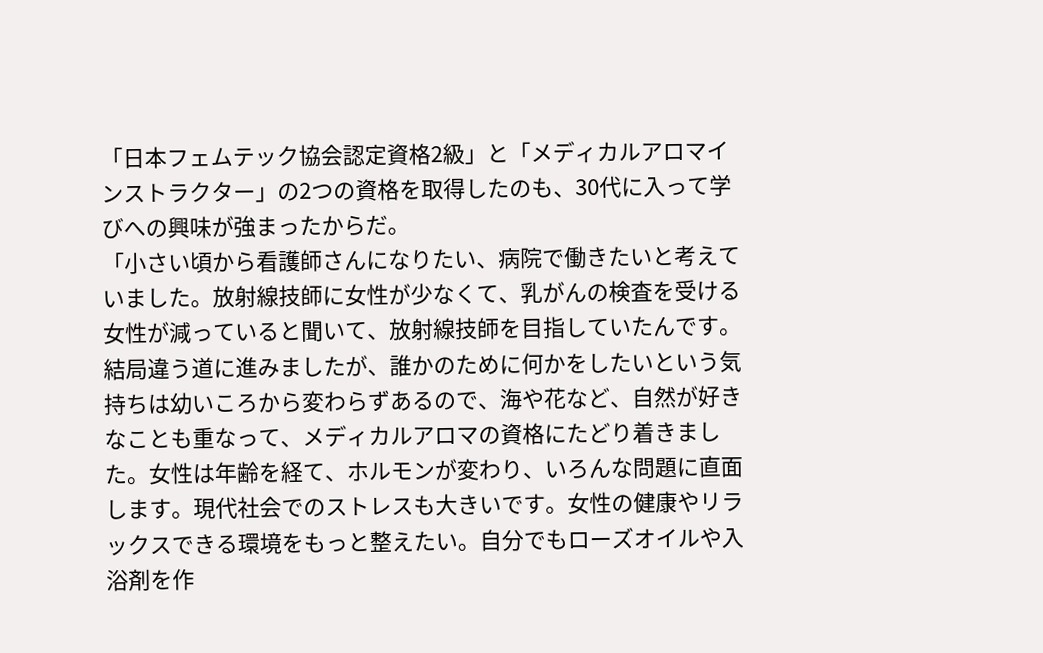「日本フェムテック協会認定資格2級」と「メディカルアロマインストラクター」の2つの資格を取得したのも、30代に入って学びへの興味が強まったからだ。
「小さい頃から看護師さんになりたい、病院で働きたいと考えていました。放射線技師に女性が少なくて、乳がんの検査を受ける女性が減っていると聞いて、放射線技師を目指していたんです。結局違う道に進みましたが、誰かのために何かをしたいという気持ちは幼いころから変わらずあるので、海や花など、自然が好きなことも重なって、メディカルアロマの資格にたどり着きました。女性は年齢を経て、ホルモンが変わり、いろんな問題に直面します。現代社会でのストレスも大きいです。女性の健康やリラックスできる環境をもっと整えたい。自分でもローズオイルや入浴剤を作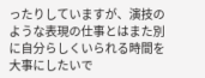ったりしていますが、演技のような表現の仕事とはまた別に自分らしくいられる時間を大事にしたいで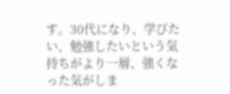す。30代になり、学びたい、勉強したいという気持ちがより一層、強くなった気がしま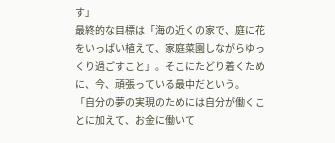す」
最終的な目標は「海の近くの家で、庭に花をいっぱい植えて、家庭菜園しながらゆっくり過ごすこと」。そこにたどり着くために、今、頑張っている最中だという。
「自分の夢の実現のためには自分が働くことに加えて、お金に働いて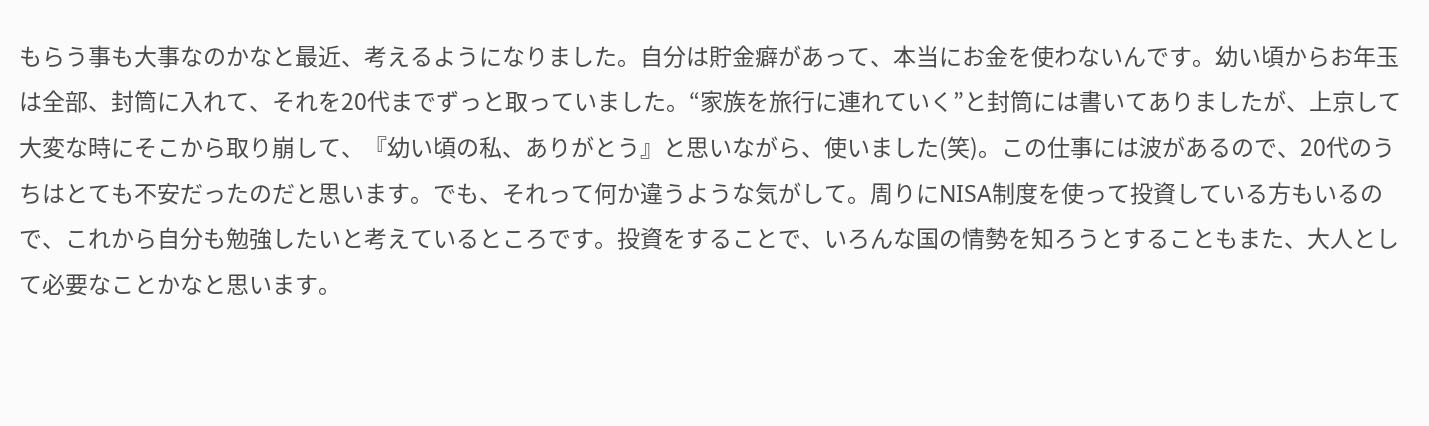もらう事も大事なのかなと最近、考えるようになりました。自分は貯金癖があって、本当にお金を使わないんです。幼い頃からお年玉は全部、封筒に入れて、それを20代までずっと取っていました。“家族を旅行に連れていく”と封筒には書いてありましたが、上京して大変な時にそこから取り崩して、『幼い頃の私、ありがとう』と思いながら、使いました(笑)。この仕事には波があるので、20代のうちはとても不安だったのだと思います。でも、それって何か違うような気がして。周りにNISA制度を使って投資している方もいるので、これから自分も勉強したいと考えているところです。投資をすることで、いろんな国の情勢を知ろうとすることもまた、大人として必要なことかなと思います。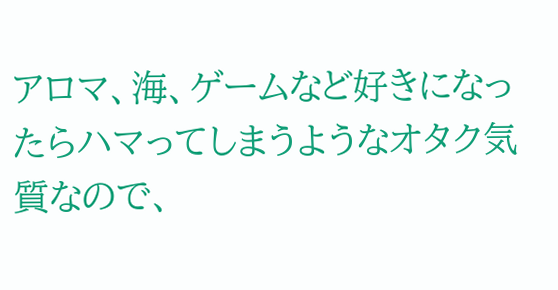アロマ、海、ゲームなど好きになったらハマってしまうようなオタク気質なので、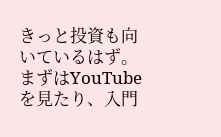きっと投資も向いているはず。まずはYouTubeを見たり、入門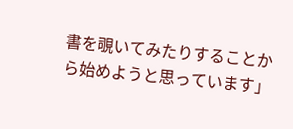書を覗いてみたりすることから始めようと思っています」